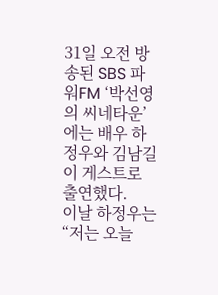31일 오전 방송된 SBS 파워FM ‘박선영의 씨네타운’에는 배우 하정우와 김남길이 게스트로 출연했다.
이날 하정우는 “저는 오늘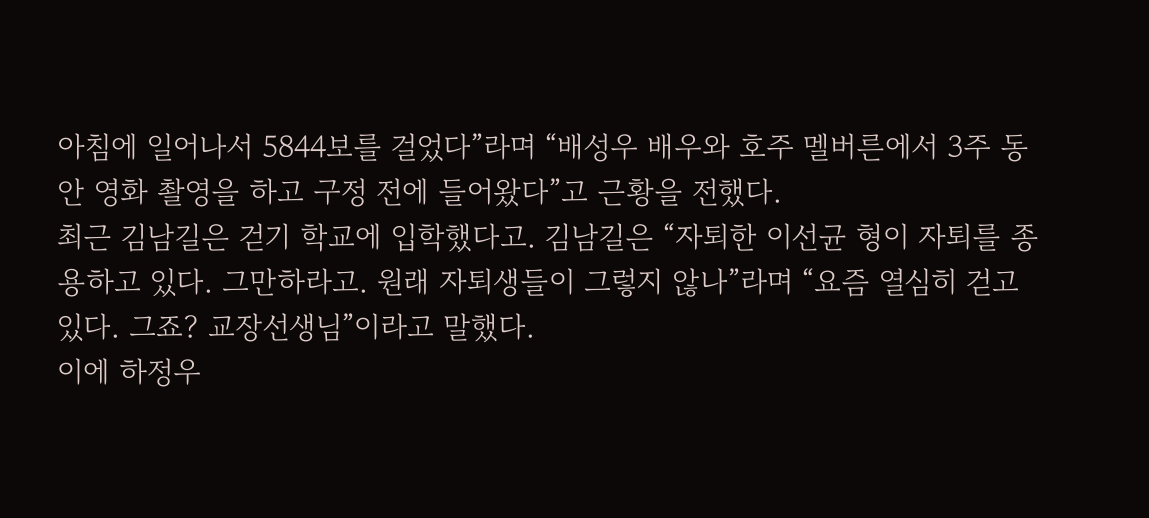아침에 일어나서 5844보를 걸었다”라며 “배성우 배우와 호주 멜버른에서 3주 동안 영화 촬영을 하고 구정 전에 들어왔다”고 근황을 전했다.
최근 김남길은 걷기 학교에 입학했다고. 김남길은 “자퇴한 이선균 형이 자퇴를 종용하고 있다. 그만하라고. 원래 자퇴생들이 그렇지 않나”라며 “요즘 열심히 걷고 있다. 그죠? 교장선생님”이라고 말했다.
이에 하정우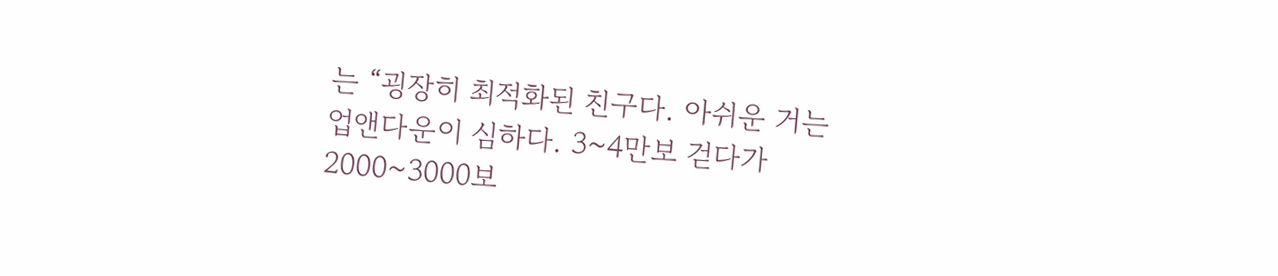는 “굉장히 최적화된 친구다. 아쉬운 거는 업앤다운이 심하다. 3~4만보 걷다가 2000~3000보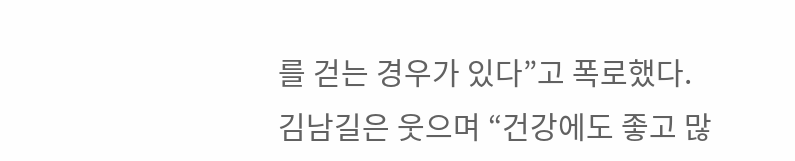를 걷는 경우가 있다”고 폭로했다.
김남길은 웃으며 “건강에도 좋고 많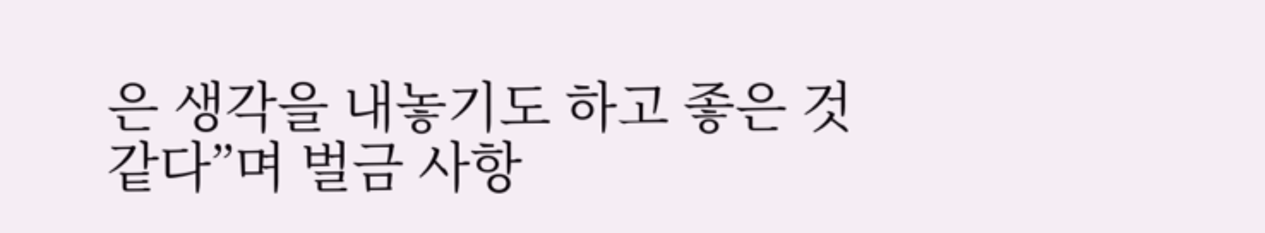은 생각을 내놓기도 하고 좋은 것 같다”며 벌금 사항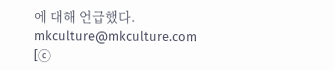에 대해 언급했다. mkculture@mkculture.com [ⓒ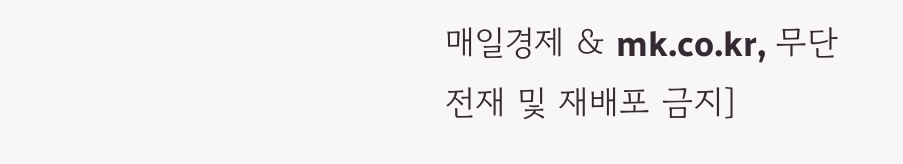매일경제 & mk.co.kr, 무단전재 및 재배포 금지]